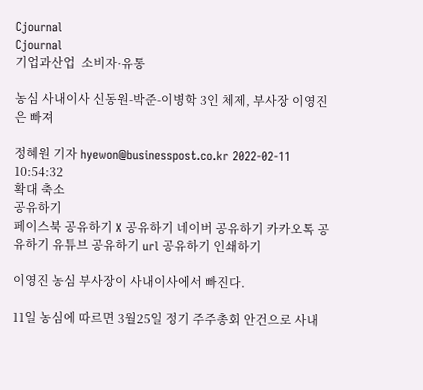Cjournal
Cjournal
기업과산업  소비자·유통

농심 사내이사 신동원-박준-이병학 3인 체제, 부사장 이영진은 빠져

정혜원 기자 hyewon@businesspost.co.kr 2022-02-11 10:54:32
확대 축소
공유하기
페이스북 공유하기 X 공유하기 네이버 공유하기 카카오톡 공유하기 유튜브 공유하기 url 공유하기 인쇄하기

이영진 농심 부사장이 사내이사에서 빠진다.

11일 농심에 따르면 3월25일 정기 주주총회 안건으로 사내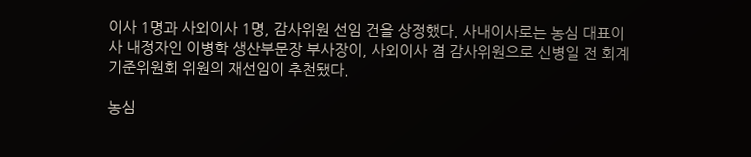이사 1명과 사외이사 1명, 감사위원 선임 건을 상정했다. 사내이사로는 농심 대표이사 내정자인 이병학 생산부문장 부사장이, 사외이사 겸 감사위원으로 신병일 전 회계기준위원회 위원의 재선임이 추천됐다.

농심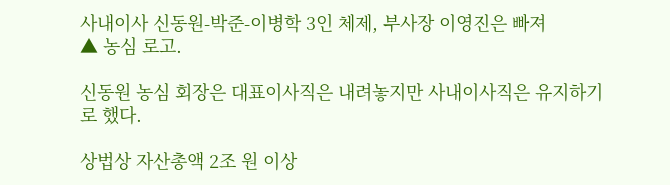사내이사 신동원-박준-이병학 3인 체제, 부사장 이영진은 빠져
▲ 농심 로고.

신동원 농심 회장은 대표이사직은 내려놓지만 사내이사직은 유지하기로 했다.

상법상 자산총액 2조 원 이상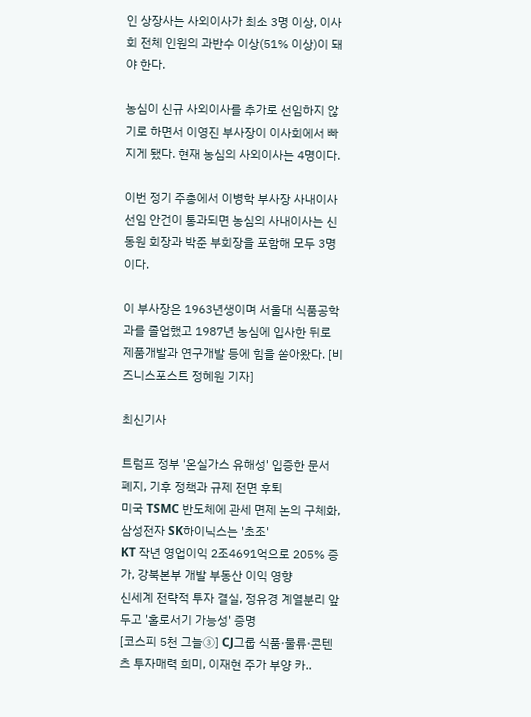인 상장사는 사외이사가 최소 3명 이상, 이사회 전체 인원의 과반수 이상(51% 이상)이 돼야 한다.

농심이 신규 사외이사를 추가로 선임하지 않기로 하면서 이영진 부사장이 이사회에서 빠지게 됐다. 현재 농심의 사외이사는 4명이다.

이번 정기 주총에서 이병학 부사장 사내이사 선임 안건이 통과되면 농심의 사내이사는 신동원 회장과 박준 부회장을 포함해 모두 3명이다.

이 부사장은 1963년생이며 서울대 식품공학과를 졸업했고 1987년 농심에 입사한 뒤로 제품개발과 연구개발 등에 힘을 쏟아왔다. [비즈니스포스트 정혜원 기자]

최신기사

트럼프 정부 '온실가스 유해성' 입증한 문서 폐지, 기후 정책과 규제 전면 후퇴
미국 TSMC 반도체에 관세 면제 논의 구체화, 삼성전자 SK하이닉스는 '초조'
KT 작년 영업이익 2조4691억으로 205% 증가, 강북본부 개발 부동산 이익 영향
신세계 전략적 투자 결실, 정유경 계열분리 앞두고 '홀로서기 가능성' 증명
[코스피 5천 그늘③] CJ그룹 식품·물류·콘텐츠 투자매력 희미, 이재현 주가 부양 카..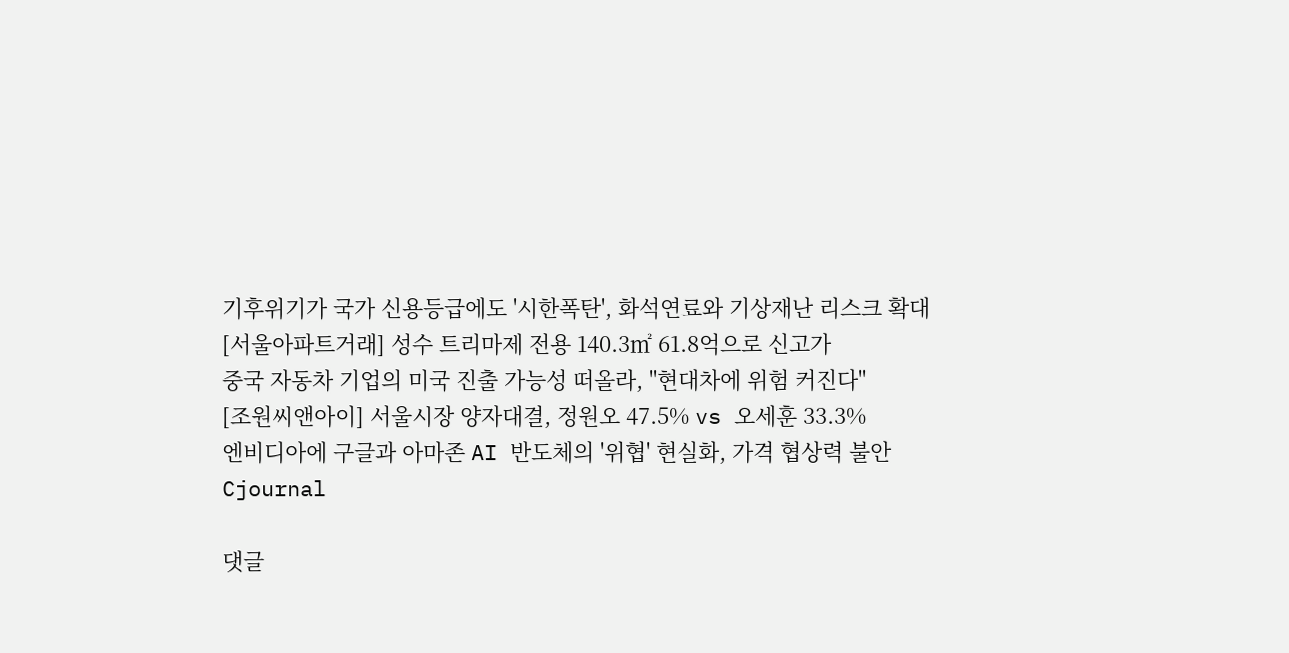기후위기가 국가 신용등급에도 '시한폭탄', 화석연료와 기상재난 리스크 확대
[서울아파트거래] 성수 트리마제 전용 140.3㎡ 61.8억으로 신고가
중국 자동차 기업의 미국 진출 가능성 떠올라, "현대차에 위험 커진다"
[조원씨앤아이] 서울시장 양자대결, 정원오 47.5% vs 오세훈 33.3%
엔비디아에 구글과 아마존 AI 반도체의 '위협' 현실화, 가격 협상력 불안
Cjournal

댓글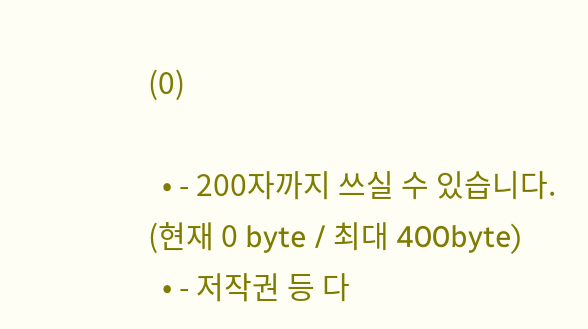(0)

  • - 200자까지 쓰실 수 있습니다. (현재 0 byte / 최대 400byte)
  • - 저작권 등 다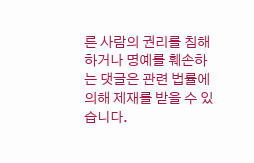른 사람의 권리를 침해하거나 명예를 훼손하는 댓글은 관련 법률에 의해 제재를 받을 수 있습니다.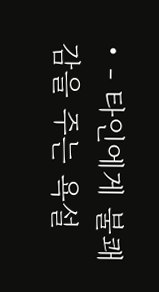• - 타인에게 불쾌감을 주는 욕설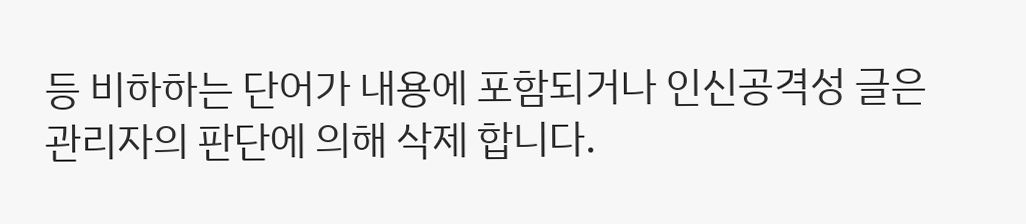등 비하하는 단어가 내용에 포함되거나 인신공격성 글은 관리자의 판단에 의해 삭제 합니다.